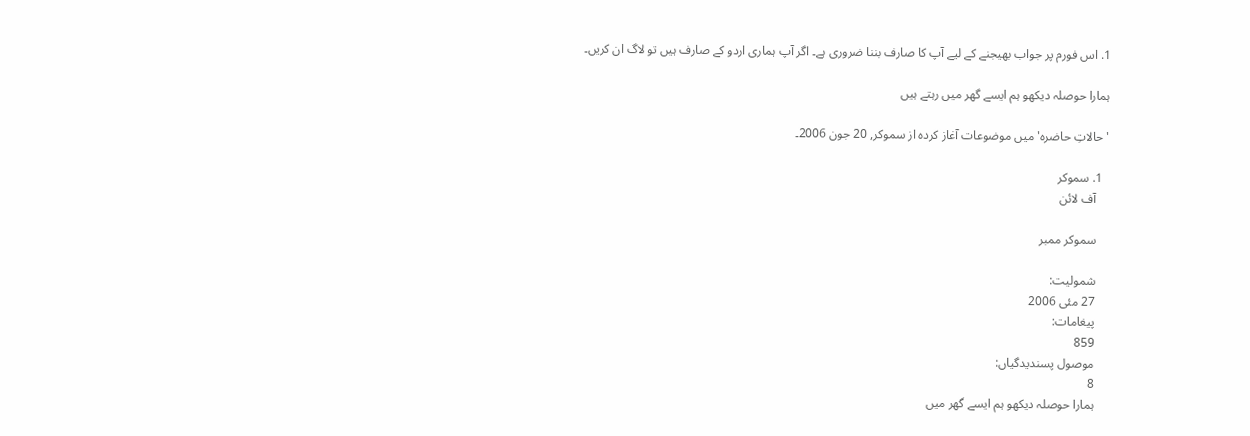1. اس فورم پر جواب بھیجنے کے لیے آپ کا صارف بننا ضروری ہے۔ اگر آپ ہماری اردو کے صارف ہیں تو لاگ ان کریں۔

ہمارا حوصلہ دیکھو ہم ایسے گھر میں رہتے ہیں

'حالاتِ حاضرہ' میں موضوعات آغاز کردہ از سموکر, 20 جون 2006۔

  1. سموکر
    آف لائن

    سموکر ممبر

    شمولیت:
    27 مئی 2006
    پیغامات:
    859
    موصول پسندیدگیاں:
    8
    ہمارا حوصلہ دیکھو ہم ایسے گھر میں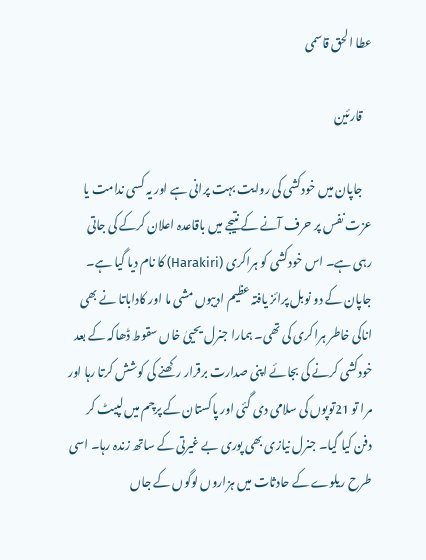عطا الحق قاسمی

    قارئین

    جاپان میں خودکشی کی روایت بہت پرانی ہے اور یہ کسی ندامت یا عزت نفس پر حرف آنے کے نتیجے میں باقاعدہ اعلان کرکے کی جاتی رہی ہے۔ اس خودکشی کو ہراکری (Harakiri) کا نام دیا گیا ہے۔ جاپان کے دو نوبل پرائز یافتہ عظیم ادیبوں مشی ما اور کاداباتا نے بھی اناکی خاطر ہراکری کی تھی۔ ہمارا جنرل یحییٰ خاں سقوط ڈھاکہ کے بعد خودکشی کرنے کی بجائے اپنی صدارت برقرار رکھنے کی کوشش کرتا رہا اور مرا تو 21توپوں کی سلامی دی گئی اور پاکستان کے پرچم میں لپیٹ کر دفن کیا گیا۔ جنرل نیازی بھی پوری بے غیرتی کے ساتھ زندہ رہا۔ اسی طرح ریلوے کے حادثات میں ہزاروں لوگوں کے جاں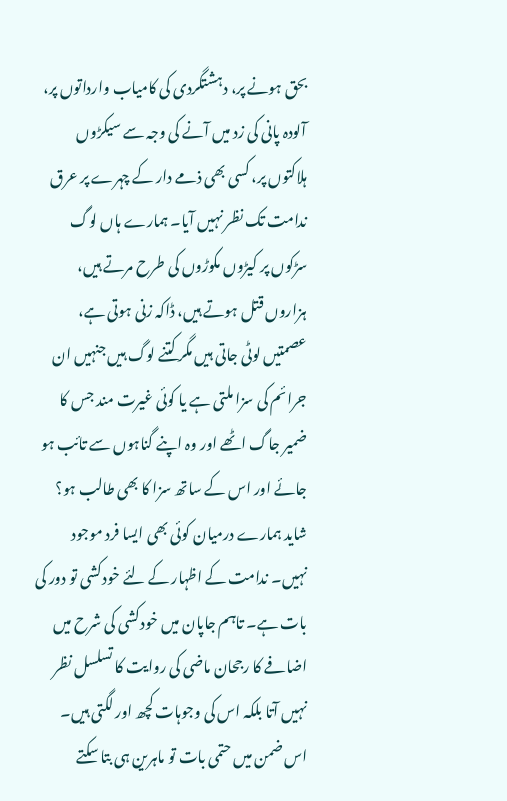بحق ہونے پر، دہشتگردی کی کامیاب وارداتوں پر، آلودہ پانی کی زد میں آنے کی وجہ سے سیکڑوں ہلاکتوں پر، کسی بھی ذمے دار کے چہرے پر عرق ندامت تک نظر نہیں آیا۔ ہمارے ہاں لوگ سڑکوں پر کیڑوں مکوڑوں کی طرح مرتے ہیں، ہزاروں قتل ہوتے ہیں، ڈاکہ زنی ہوتی ہے، عصمتیں لوٹی جاتی ہیں مگر کتنے لوگ ہیں جنہیں ان جرائم کی سزا ملتی ہے یا کوئی غیرت مند جس کا ضمیر جاگ اٹھے اور وہ اپنے گناہوں سے تائب ہو جائے اور اس کے ساتھ سزا کا بھی طالب ہو؟ شاید ہمارے درمیان کوئی بھی ایسا فرد موجود نہیں۔ ندامت کے اظہار کے لئے خودکشی تو دور کی بات ہے۔ تاہم جاپان میں خودکشی کی شرح میں اضافے کا رجحان ماضی کی روایت کا تسلسل نظر نہیں آتا بلکہ اس کی وجوہات کچھ اور لگتی ہیں۔ اس ضمن میں حتمی بات تو ماہرین ہی بتا سکتے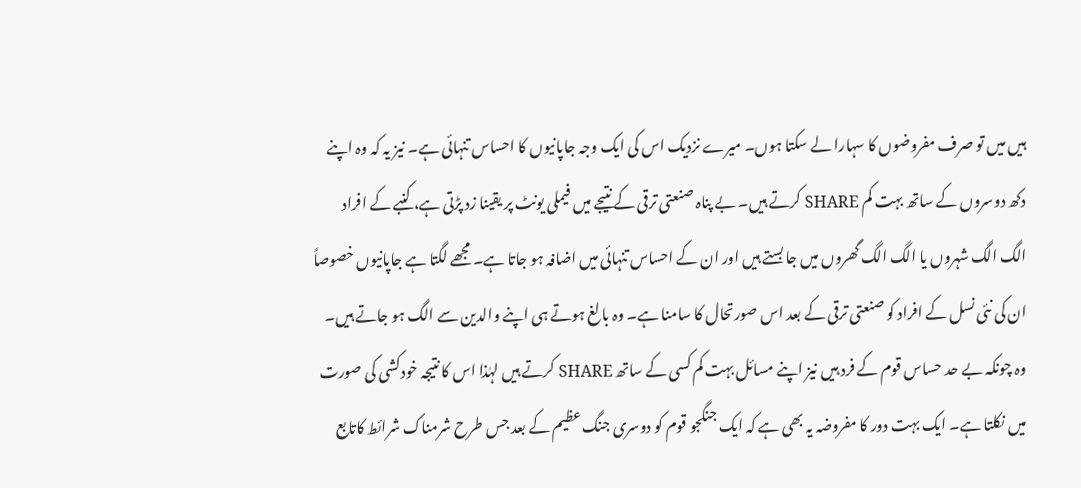ہیں میں تو صرف مفروضوں کا سہارا لے سکتا ہوں۔ میرے نزدیک اس کی ایک وجہ جاپانیوں کا احساس تنہائی ہے۔ نیز یہ کہ وہ اپنے دکھ دوسروں کے ساتھ بہت کم SHARE کرتے ہیں۔ بے پناہ صنعتی ترقی کے نتیجے میں فیملی یونٹ پر یقینا زد پڑتی ہے، کنبے کے افراد الگ الگ شہروں یا الگ الگ گھروں میں جا بستے ہیں اور ان کے احساس تنہائی میں اضافہ ہو جاتا ہے۔ مجھے لگتا ہے جاپانیوں خصوصاً ان کی نئی نسل کے افراد کو صنعتی ترقی کے بعد اس صورتحال کا سامنا ہے۔ وہ بالغ ہوتے ہی اپنے والدین سے الگ ہو جاتے ہیں۔ وہ چونکہ بے حد حساس قوم کے فرد ہیں نیز اپنے مسائل بہت کم کسی کے ساتھ SHARE کرتے ہیں لہٰذا اس کا نتیجہ خودکشی کی صورت میں نکلتا ہے۔ ایک بہت دور کا مفروضہ یہ بھی ہے کہ ایک جنگجو قوم کو دوسری جنگ عظیم کے بعد جس طرح شرمناک شرائط کاتابع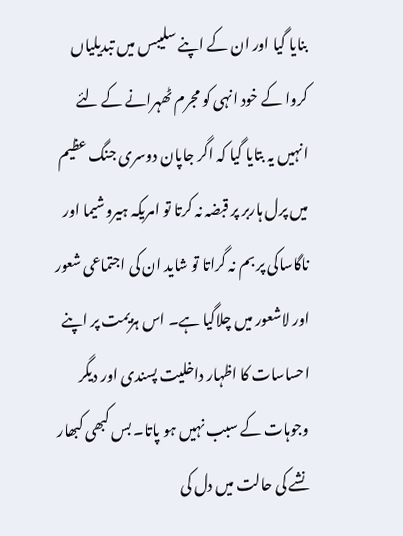بنایا گیا اور ان کے اپنے سلیبس میں تبدیلیاں کروا کے خود انہی کو مجرم ٹھہرانے کے لئے انہیں یہ بتایا گیا کہ اگر جاپان دوسری جنگ عظیم میں پرل ہاربر پر قبضہ نہ کرتا تو امریکہ ہیروشیما اور ناگاساکی پر بم نہ گراتا تو شاید ان کی اجتماعی شعور اور لاشعور میں چلاگیا ہے۔ اس ہزیمت پر اپنے احساسات کا اظہار داخلیت پسندی اور دیگر وجوہات کے سبب نہیں ہو پاتا۔ بس کبھی کبھار نشے کی حالت میں دل کی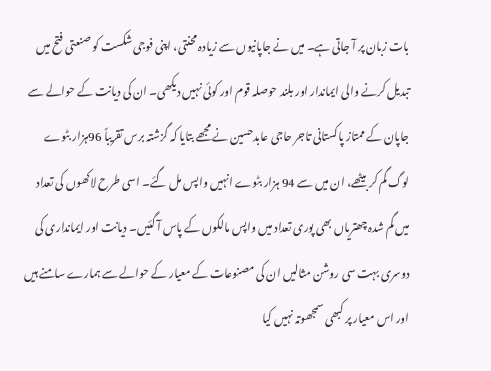بات زبان پر آ جاتی ہے۔ میں نے جاپانیوں سے زیادہ محنتی، اپنی فوجی شکست کو صنعتی فتح میں تبدیل کرنے والی ایماندار اور بلند حوصلہ قوم اور کوئی نہیں دیکھی۔ ان کی دیانت کے حوالے سے جاپان کے ممتاز پاکستانی تاجر حاجی عابدحسین نے مجھے بتایا کہ گزشتہ برس تقریباً 96ہزار بٹوے لوگ گم کر بیٹھے، ان میں سے 94 ہزار بٹوے انہیں واپس مل گئے۔ اسی طرح لاکھوں کی تعداد میں گم شدہ چھتریاں بھی پوری تعداد میں واپس مالکوں کے پاس آ گئیں۔ دیانت اور ایمانداری کی دوسری بہت سی روشن مثالیں ان کی مصنوعات کے معیار کے حوالے سے ہمارے سامنے ہیں اور اس معیار پر کبھی سمجھوتہ نہیں کیا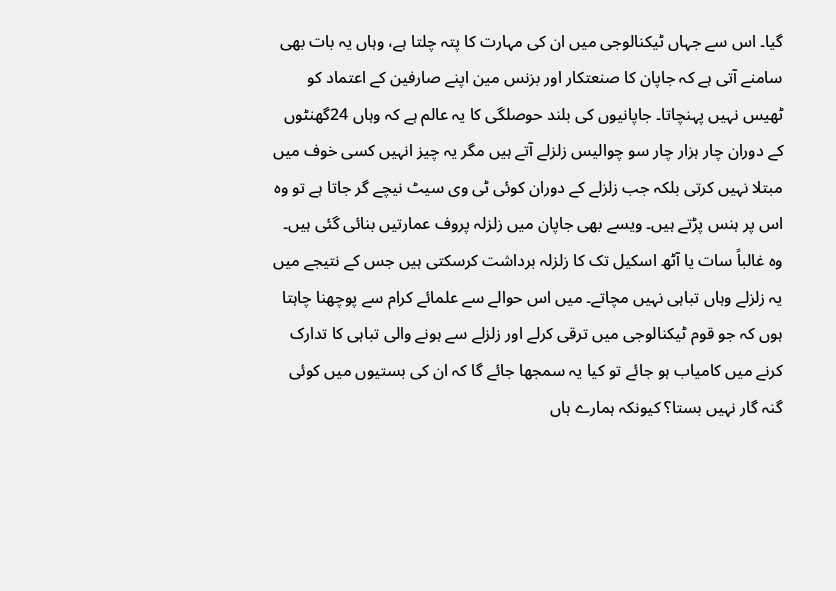گیا۔ اس سے جہاں ٹیکنالوجی میں ان کی مہارت کا پتہ چلتا ہے، وہاں یہ بات بھی سامنے آتی ہے کہ جاپان کا صنعتکار اور بزنس مین اپنے صارفین کے اعتماد کو ٹھیس نہیں پہنچاتا۔ جاپانیوں کی بلند حوصلگی کا یہ عالم ہے کہ وہاں 24گھنٹوں کے دوران چار ہزار چار سو چوالیس زلزلے آتے ہیں مگر یہ چیز انہیں کسی خوف میں مبتلا نہیں کرتی بلکہ جب زلزلے کے دوران کوئی ٹی وی سیٹ نیچے گر جاتا ہے تو وہ اس پر ہنس پڑتے ہیں۔ ویسے بھی جاپان میں زلزلہ پروف عمارتیں بنائی گئی ہیں۔ وہ غالباً سات یا آٹھ اسکیل تک کا زلزلہ برداشت کرسکتی ہیں جس کے نتیجے میں یہ زلزلے وہاں تباہی نہیں مچاتے۔ میں اس حوالے سے علمائے کرام سے پوچھنا چاہتا ہوں کہ جو قوم ٹیکنالوجی میں ترقی کرلے اور زلزلے سے ہونے والی تباہی کا تدارک کرنے میں کامیاب ہو جائے تو کیا یہ سمجھا جائے گا کہ ان کی بستیوں میں کوئی گنہ گار نہیں بستا؟ کیونکہ ہمارے ہاں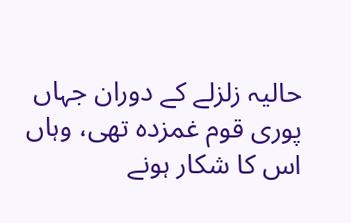حالیہ زلزلے کے دوران جہاں پوری قوم غمزدہ تھی، وہاں اس کا شکار ہونے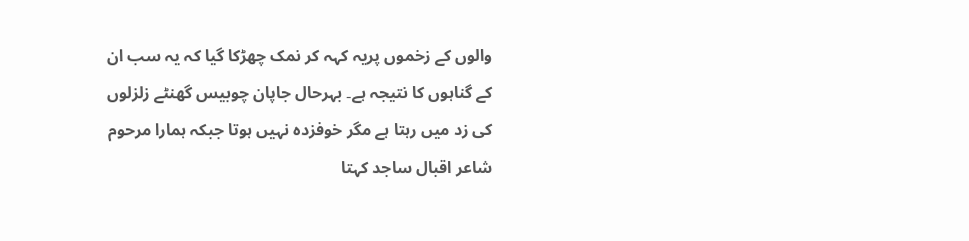والوں کے زخموں پریہ کہہ کر نمک چھڑکا گیا کہ یہ سب ان کے گناہوں کا نتیجہ ہے۔ بہرحال جاپان چوبیس گھنٹے زلزلوں کی زد میں رہتا ہے مگر خوفزدہ نہیں ہوتا جبکہ ہمارا مرحوم شاعر اقبال ساجد کہتا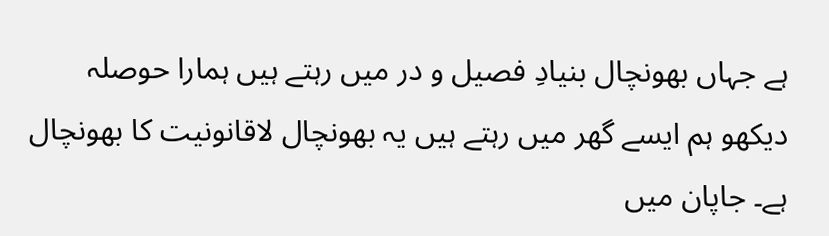ہے جہاں بھونچال بنیادِ فصیل و در میں رہتے ہیں ہمارا حوصلہ دیکھو ہم ایسے گھر میں رہتے ہیں یہ بھونچال لاقانونیت کا بھونچال ہے۔ جاپان میں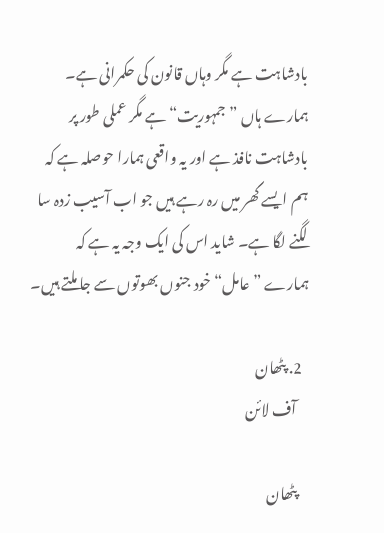بادشاہت ہے مگر وہاں قانون کی حکمرانی ہے۔ ہمارے ہاں ”جمہوریت“ ہے مگر عملی طور پر بادشاہت نافذ ہے اور یہ واقعی ہمارا حوصلہ ہے کہ ہم ایسے گھر میں رہ رہے ہیں جو اب آسیب زدہ سا لگنے لگا ہے۔ شاید اس کی ایک وجہ یہ ہے کہ ہمارے ”عامل“ خود جنوں بھوتوں سے جا ملتے ہیں۔

  2. پٹھان
    آف لائن

    پٹھان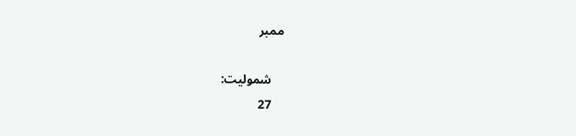ممبر

    شمولیت:
    27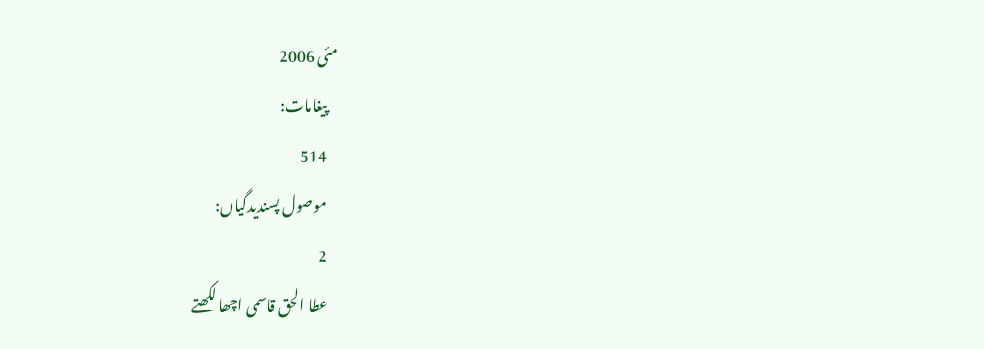مئی 2006
    پیغامات:
    514
    موصول پسندیدگیاں:
    2
    عطا الحق قاسمی اچھا لکھتے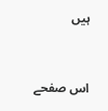ہیں


اس صفحے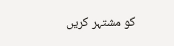کو مشتہر کریں